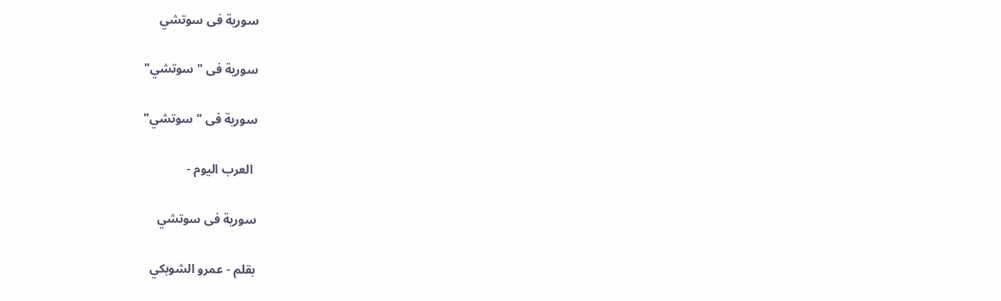سورية فى سوتشي

سورية فى "سوتشي"

سورية فى "سوتشي"

 العرب اليوم -

سورية فى سوتشي

بقلم - عمرو الشوبكي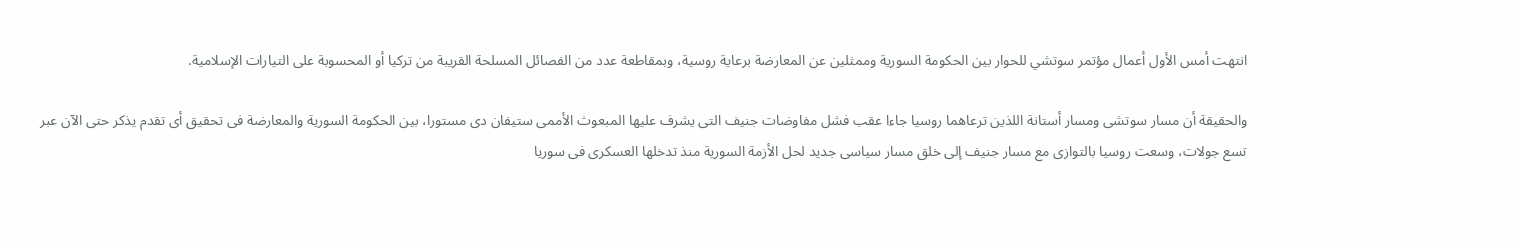انتهت أمس الأول أعمال مؤتمر سوتشي للحوار بين الحكومة السورية وممثلين عن المعارضة برعاية روسية، وبمقاطعة عدد من الفصائل المسلحة القريبة من تركيا أو المحسوبة على التيارات الإسلامية.

والحقيقة أن مسار سوتشى ومسار أستانة اللذين ترعاهما روسيا جاءا عقب فشل مفاوضات جنيف التى يشرف عليها المبعوث الأممى ستيفان دى مستورا، بين الحكومة السورية والمعارضة فى تحقيق أى تقدم يذكر حتى الآن عبر تسع جولات، وسعت روسيا بالتوازى مع مسار جنيف إلى خلق مسار سياسى جديد لحل الأزمة السورية منذ تدخلها العسكرى فى سوريا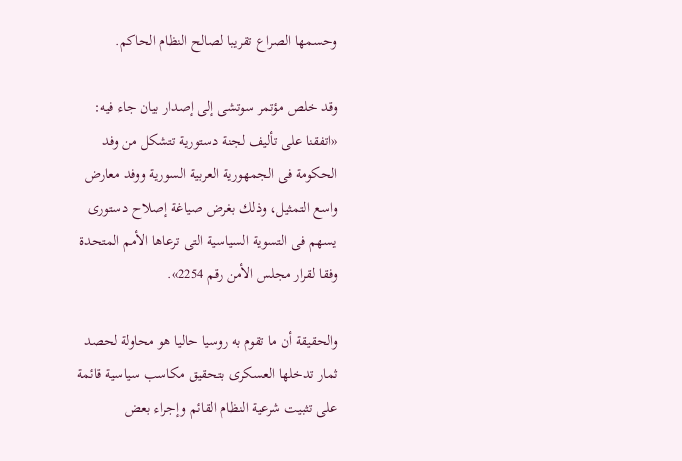وحسمها الصراع تقريبا لصالح النظام الحاكم.

وقد خلص مؤتمر سوتشى إلى إصدار بيان جاء فيه: «اتفقنا على تأليف لجنة دستورية تتشكل من وفد الحكومة فى الجمهورية العربية السورية ووفد معارض واسع التمثيل، وذلك بغرض صياغة إصلاح دستورى يسهم فى التسوية السياسية التى ترعاها الأمم المتحدة وفقا لقرار مجلس الأمن رقم 2254».

والحقيقة أن ما تقوم به روسيا حاليا هو محاولة لحصد ثمار تدخلها العسكرى بتحقيق مكاسب سياسية قائمة على تثبيت شرعية النظام القائم وإجراء بعض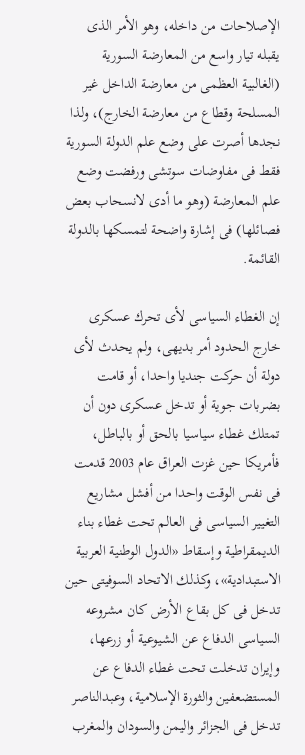الإصلاحات من داخله، وهو الأمر الذى يقبله تيار واسع من المعارضة السورية (الغالبية العظمى من معارضة الداخل غير المسلحة وقطاع من معارضة الخارج)، ولذا نجدها أصرت على وضع علم الدولة السورية فقط فى مفاوضات سوتشى ورفضت وضع علم المعارضة (وهو ما أدى لانسحاب بعض فصائلها) فى إشارة واضحة لتمسكها بالدولة القائمة.

إن الغطاء السياسى لأى تحرك عسكرى خارج الحدود أمر بديهى، ولم يحدث لأى دولة أن حركت جنديا واحدا، أو قامت بضربات جوية أو تدخل عسكرى دون أن تمتلك غطاء سياسيا بالحق أو بالباطل، فأمريكا حين غزت العراق عام 2003 قدمت فى نفس الوقت واحدا من أفشل مشاريع التغيير السياسى فى العالم تحت غطاء بناء الديمقراطية وإسقاط «الدول الوطنية العربية الاستبدادية»، وكذلك الاتحاد السوفيتى حين تدخل فى كل بقاع الأرض كان مشروعه السياسى الدفاع عن الشيوعية أو زرعها، وإيران تدخلت تحت غطاء الدفاع عن المستضعفين والثورة الإسلامية، وعبدالناصر تدخل فى الجزائر واليمن والسودان والمغرب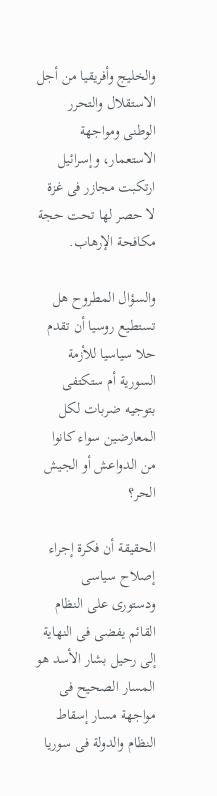والخليج وأفريقيا من أجل الاستقلال والتحرر الوطنى ومواجهة الاستعمار، وإسرائيل ارتكبت مجازر فى غزة لا حصر لها تحت حجة مكافحة الإرهاب.

والسؤال المطروح هل تستطيع روسيا أن تقدم حلا سياسيا للأزمة السورية أم ستكتفى بتوجيه ضربات لكل المعارضين سواء كانوا من الدواعش أو الجيش الحر؟

الحقيقة أن فكرة إجراء إصلاح سياسى ودستورى على النظام القائم يفضى فى النهاية إلى رحيل بشار الأسد هو المسار الصحيح فى مواجهة مسار إسقاط النظام والدولة فى سوريا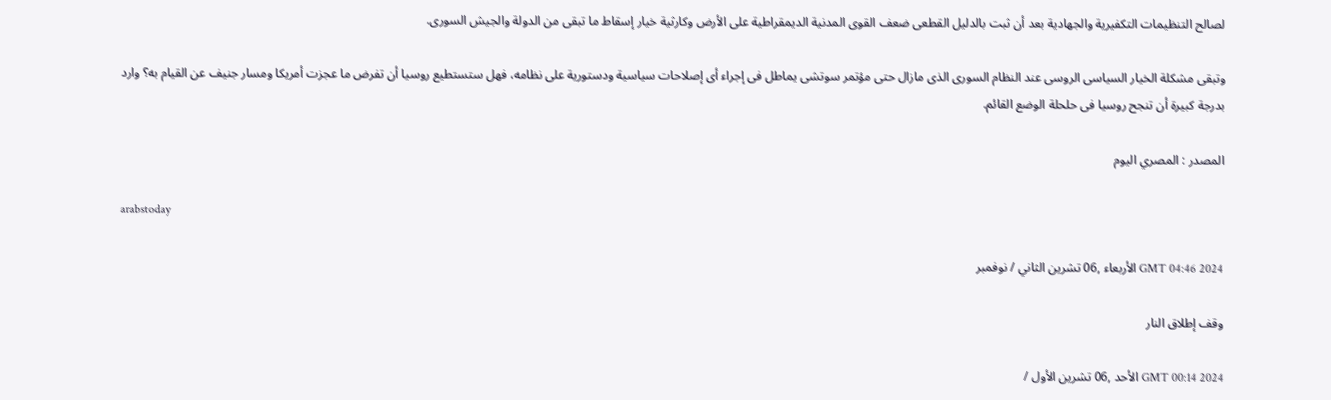لصالح التنظيمات التكفيرية والجهادية بعد أن ثبت بالدليل القطعى ضعف القوى المدنية الديمقراطية على الأرض وكارثية خيار إسقاط ما تبقى من الدولة والجيش السورى.

وتبقى مشكلة الخيار السياسى الروسى عند النظام السورى الذى مازال حتى مؤتمر سوتشى يماطل فى إجراء أى إصلاحات سياسية ودستورية على نظامه، فهل ستستطيع روسيا أن تفرض ما عجزت أمريكا ومسار جنيف عن القيام به؟ وارد بدرجة كبيرة أن تنجح روسيا فى حلحلة الوضع القائم.

المصدر : المصري اليوم

arabstoday

GMT 04:46 2024 الأربعاء ,06 تشرين الثاني / نوفمبر

وقف إطلاق النار

GMT 00:14 2024 الأحد ,06 تشرين الأول /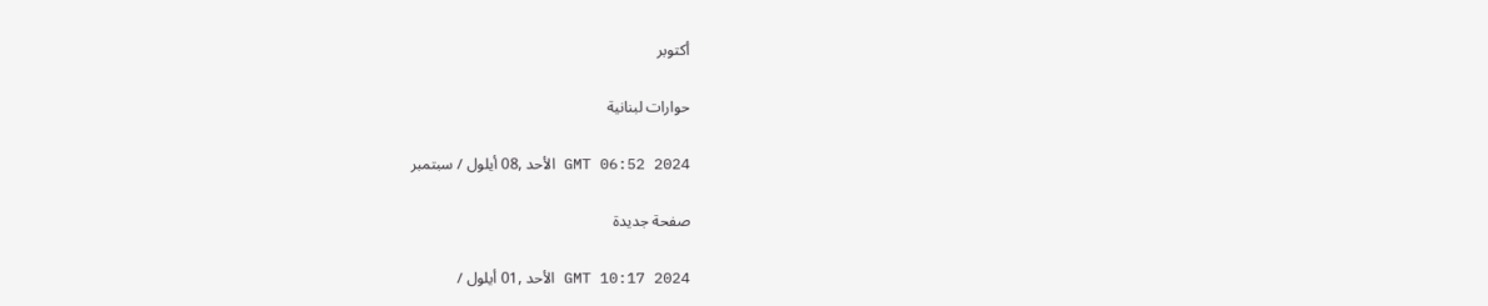أكتوبر

حوارات لبنانية

GMT 06:52 2024 الأحد ,08 أيلول / سبتمبر

صفحة جديدة

GMT 10:17 2024 الأحد ,01 أيلول /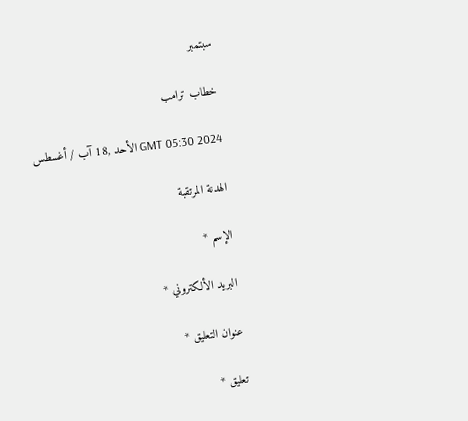سبتمبر

خطاب ترامب

GMT 05:30 2024 الأحد ,18 آب / أغسطس

الهدنة المرتقبة

الإسم *

البريد الألكتروني *

عنوان التعليق *

تعليق *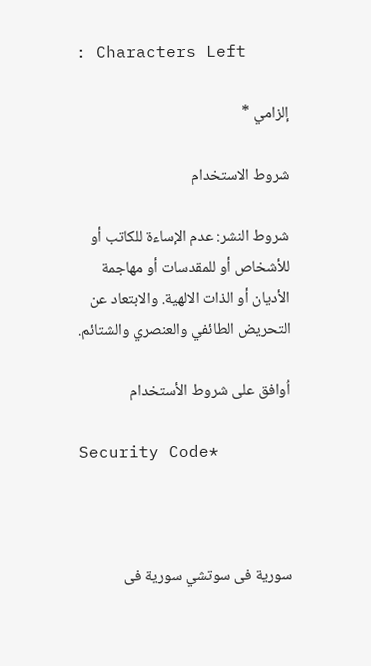: Characters Left

إلزامي *

شروط الاستخدام

شروط النشر: عدم الإساءة للكاتب أو للأشخاص أو للمقدسات أو مهاجمة الأديان أو الذات الالهية. والابتعاد عن التحريض الطائفي والعنصري والشتائم.

اُوافق على شروط الأستخدام

Security Code*



سورية فى سوتشي سورية فى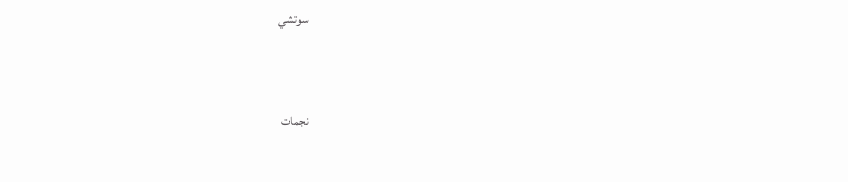سوتشي



نجمات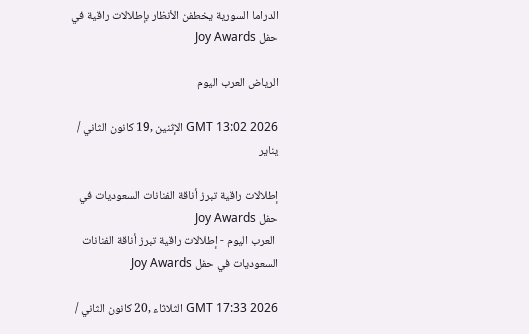الدراما السورية يخطفن الأنظار بإطلالات راقية في حفل Joy Awards

الرياض العرب اليوم

GMT 13:02 2026 الإثنين ,19 كانون الثاني / يناير

إطلالات راقية تبرز أناقة الفنانات السعوديات في حفل Joy Awards
 العرب اليوم - إطلالات راقية تبرز أناقة الفنانات السعوديات في حفل Joy Awards

GMT 17:33 2026 الثلاثاء ,20 كانون الثاني /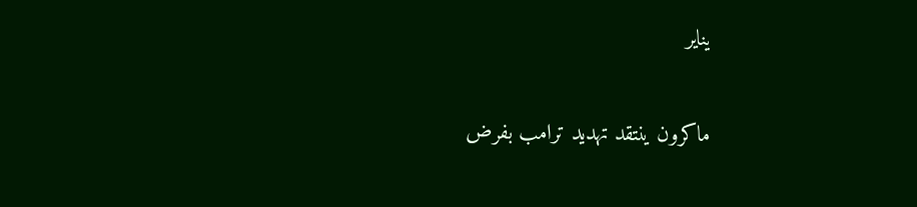يناير

ماكرون ينتقد تهديد ترامب بفرض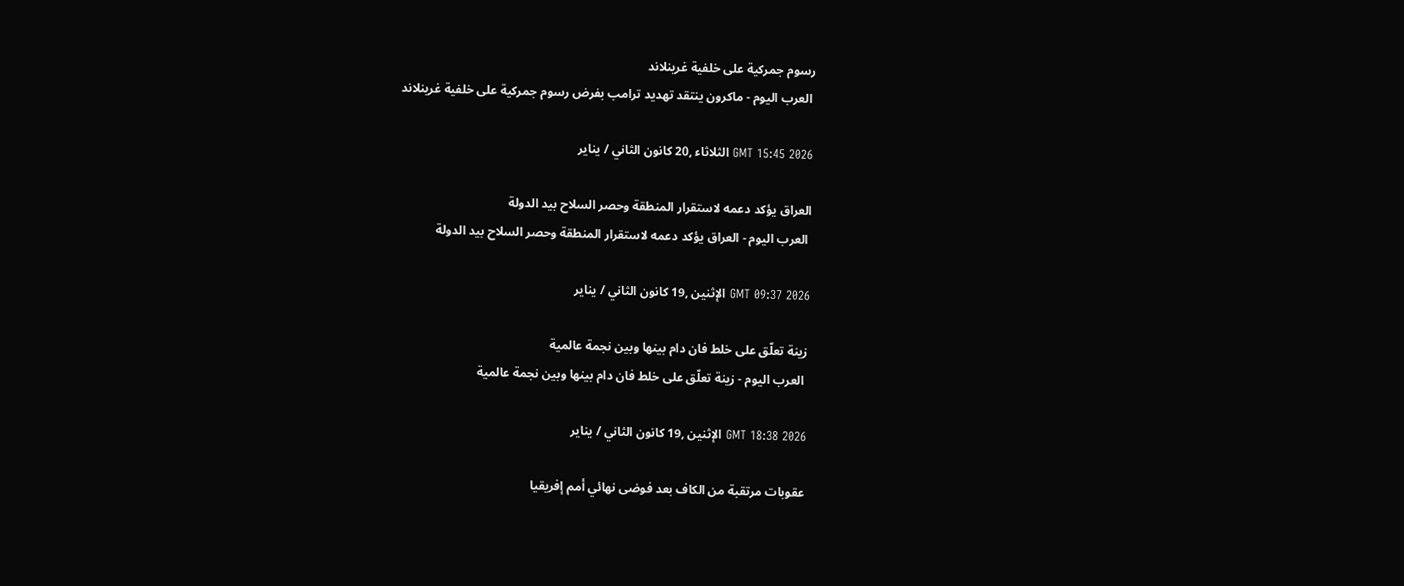رسوم جمركية على خلفية غرينلاند
 العرب اليوم - ماكرون ينتقد تهديد ترامب بفرض رسوم جمركية على خلفية غرينلاند

GMT 15:45 2026 الثلاثاء ,20 كانون الثاني / يناير

العراق يؤكد دعمه لاستقرار المنطقة وحصر السلاح بيد الدولة
 العرب اليوم - العراق يؤكد دعمه لاستقرار المنطقة وحصر السلاح بيد الدولة

GMT 09:37 2026 الإثنين ,19 كانون الثاني / يناير

زينة تعلّق على خلط فان دام بينها وبين نجمة عالمية
 العرب اليوم - زينة تعلّق على خلط فان دام بينها وبين نجمة عالمية

GMT 18:38 2026 الإثنين ,19 كانون الثاني / يناير

عقوبات مرتقبة من الكاف بعد فوضى نهائي أمم إفريقيا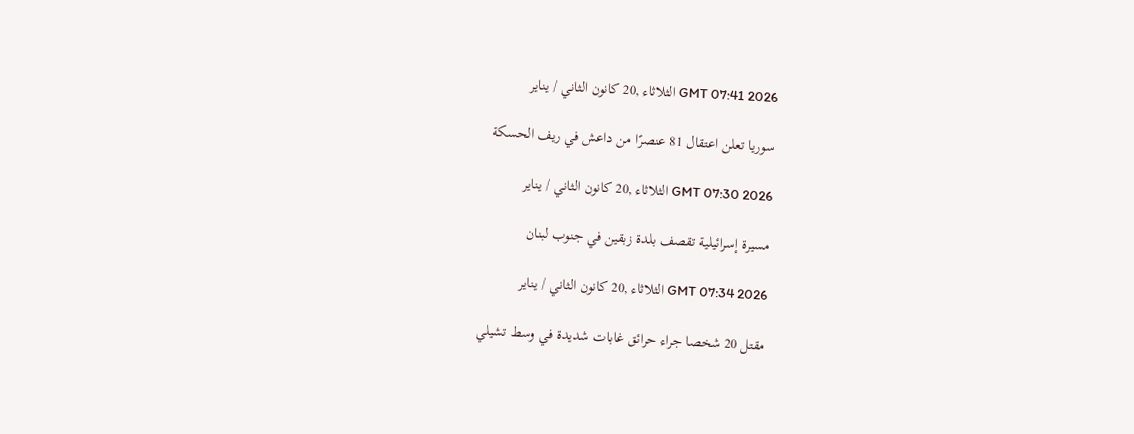GMT 07:41 2026 الثلاثاء ,20 كانون الثاني / يناير

سوريا تعلن اعتقال 81 عنصرًا من داعش في ريف الحسكة

GMT 07:30 2026 الثلاثاء ,20 كانون الثاني / يناير

مسيرة إسرائيلية تقصف بلدة زبقين في جنوب لبنان

GMT 07:34 2026 الثلاثاء ,20 كانون الثاني / يناير

مقتل 20 شخصا جراء حرائق غابات شديدة في وسط تشيلي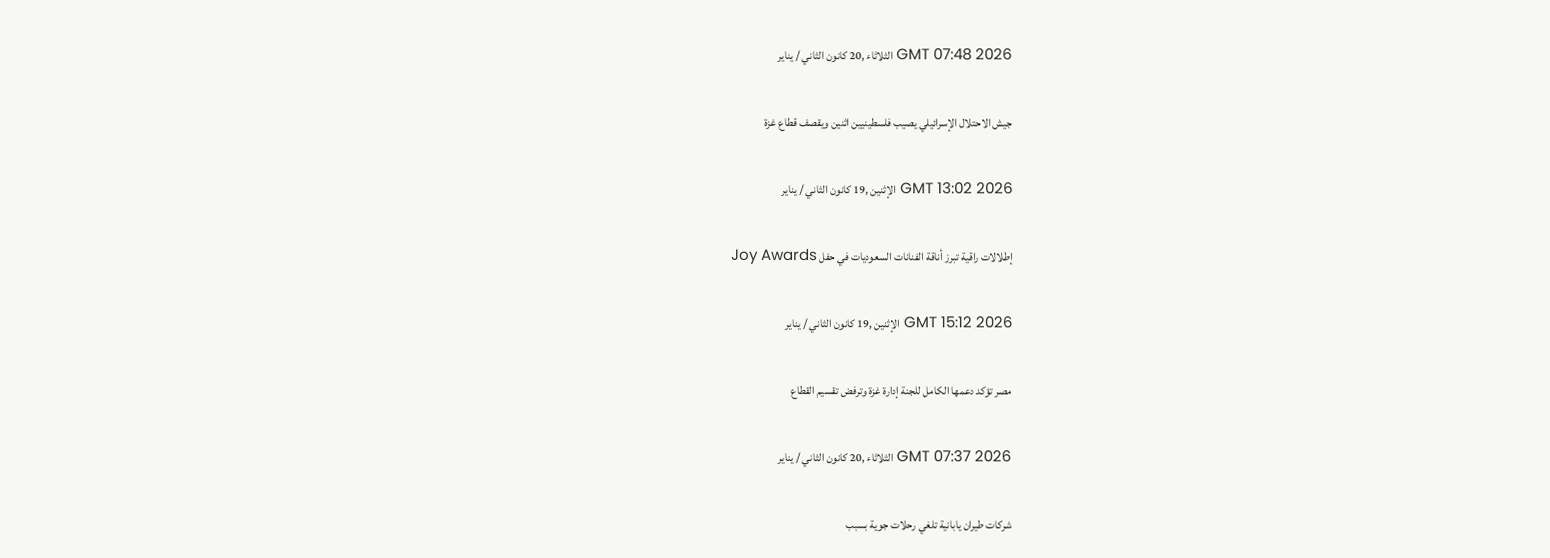GMT 07:48 2026 الثلاثاء ,20 كانون الثاني / يناير

جيش الاحتلال الإسرائيلي يصيب فلسطينيين اثنين ويقصف قطاع غزة

GMT 13:02 2026 الإثنين ,19 كانون الثاني / يناير

إطلالات راقية تبرز أناقة الفنانات السعوديات في حفل Joy Awards

GMT 15:12 2026 الإثنين ,19 كانون الثاني / يناير

مصر تؤكد دعمها الكامل للجنة إدارة غزة وترفض تقسيم القطاع

GMT 07:37 2026 الثلاثاء ,20 كانون الثاني / يناير

شركات طيران يابانية تلغي رحلات جوية بسبب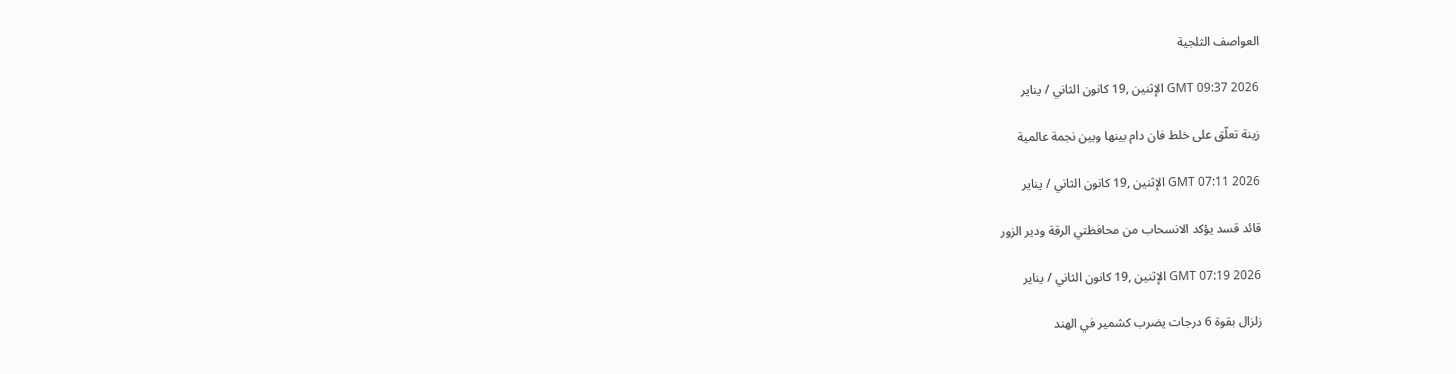العواصف الثلجية

GMT 09:37 2026 الإثنين ,19 كانون الثاني / يناير

زينة تعلّق على خلط فان دام بينها وبين نجمة عالمية

GMT 07:11 2026 الإثنين ,19 كانون الثاني / يناير

قائد قسد يؤكد الانسحاب من محافظتي الرقة ودير الزور

GMT 07:19 2026 الإثنين ,19 كانون الثاني / يناير

زلزال بقوة 6 درجات يضرب كشمير في الهند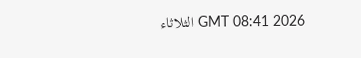GMT 08:41 2026 الثلاثاء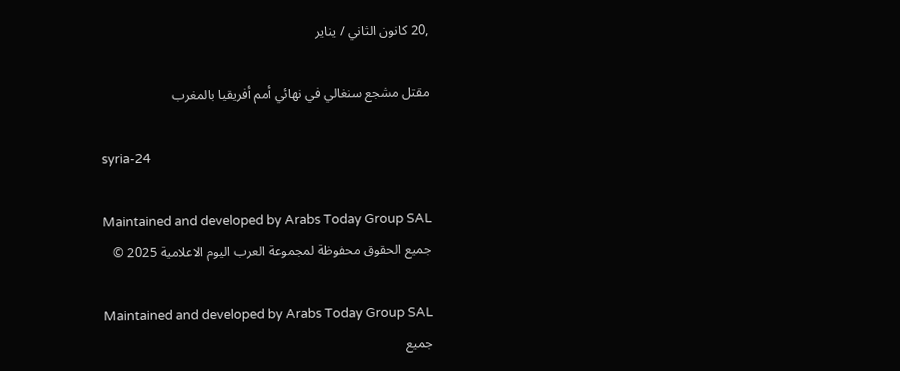,20 كانون الثاني / يناير

مقتل مشجع سنغالي في نهائي أمم أفريقيا بالمغرب

syria-24

Maintained and developed by Arabs Today Group SAL
جميع الحقوق محفوظة لمجموعة العرب اليوم الاعلامية 2025 ©

Maintained and developed by Arabs Today Group SAL
جميع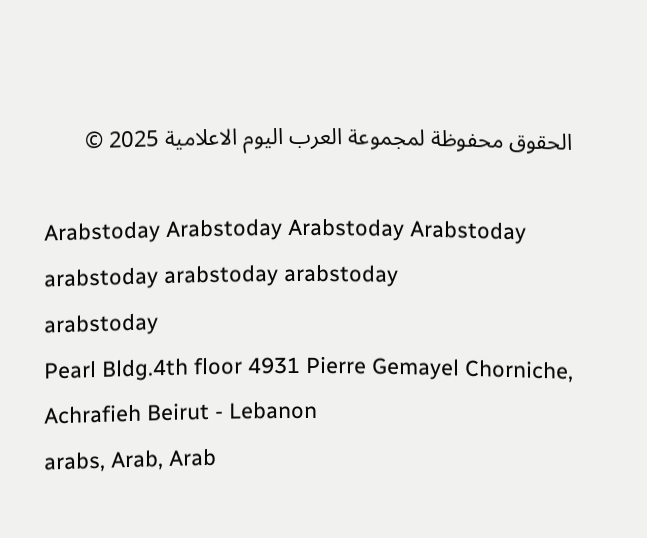الحقوق محفوظة لمجموعة العرب اليوم الاعلامية 2025 ©

Arabstoday Arabstoday Arabstoday Arabstoday
arabstoday arabstoday arabstoday
arabstoday
Pearl Bldg.4th floor 4931 Pierre Gemayel Chorniche, Achrafieh Beirut - Lebanon
arabs, Arab, Arab